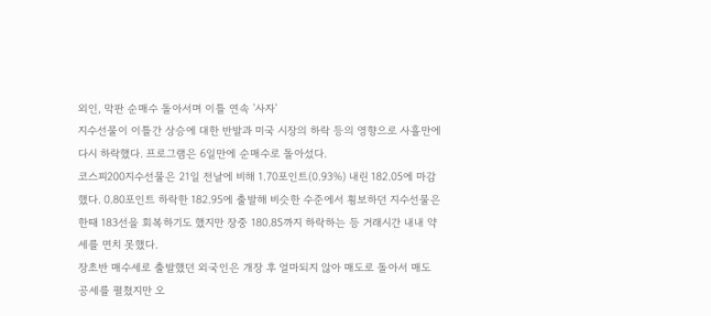외인, 막판 순매수 돌아서며 이틀 연속 '사자'
지수선물이 이틀간 상승에 대한 반발과 미국 시장의 하락 등의 영향으로 사흘만에 다시 하락했다. 프로그램은 6일만에 순매수로 돌아섰다.
코스피200지수선물은 21일 전날에 비해 1.70포인트(0.93%) 내린 182.05에 마감했다. 0.80포인트 하락한 182.95에 출발해 비슷한 수준에서 횡보하던 지수선물은 한때 183선을 회복하기도 했지만 장중 180.85까지 하락하는 등 거래시간 내내 약세를 면치 못했다.
장초반 매수세로 출발했던 외국인은 개장 후 얼마되지 않아 매도로 돌아서 매도 공세를 펼쳤지만 오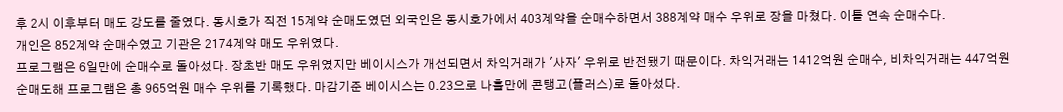후 2시 이후부터 매도 강도를 줄였다. 동시호가 직전 15계약 순매도였던 외국인은 동시호가에서 403계약을 순매수하면서 388계약 매수 우위로 장을 마쳤다. 이틀 연속 순매수다.
개인은 852계약 순매수였고 기관은 2174계약 매도 우위였다.
프로그램은 6일만에 순매수로 돌아섰다. 장초반 매도 우위였지만 베이시스가 개선되면서 차익거래가 '사자' 우위로 반전됐기 때문이다. 차익거래는 1412억원 순매수, 비차익거래는 447억원 순매도해 프로그램은 총 965억원 매수 우위를 기록했다. 마감기준 베이시스는 0.23으로 나흘만에 콘탱고(플러스)로 돌아섰다.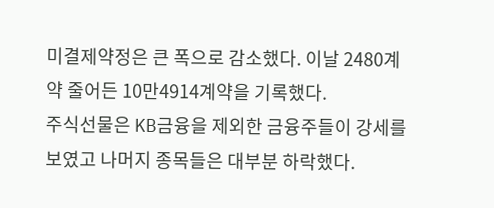미결제약정은 큰 폭으로 감소했다. 이날 2480계약 줄어든 10만4914계약을 기록했다.
주식선물은 KB금융을 제외한 금융주들이 강세를 보였고 나머지 종목들은 대부분 하락했다.